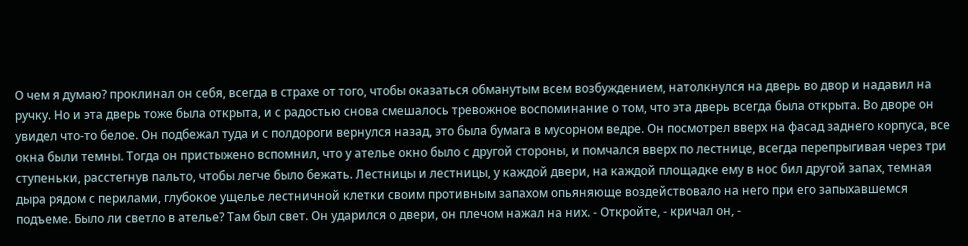О чем я думаю? проклинал он себя, всегда в страхе от того, чтобы оказаться обманутым всем возбуждением, натолкнулся на дверь во двор и надавил на ручку. Но и эта дверь тоже была открыта, и с радостью снова смешалось тревожное воспоминание о том, что эта дверь всегда была открыта. Во дворе он увидел что-то белое. Он подбежал туда и с полдороги вернулся назад, это была бумага в мусорном ведре. Он посмотрел вверх на фасад заднего корпуса, все окна были темны. Тогда он пристыжено вспомнил, что у ателье окно было с другой стороны, и помчался вверх по лестнице, всегда перепрыгивая через три ступеньки, расстегнув пальто, чтобы легче было бежать. Лестницы и лестницы, у каждой двери, на каждой площадке ему в нос бил другой запах, темная дыра рядом с перилами, глубокое ущелье лестничной клетки своим противным запахом опьяняюще воздействовало на него при его запыхавшемся подъеме. Было ли светло в ателье? Там был свет. Он ударился о двери, он плечом нажал на них. - Откройте, - кричал он, -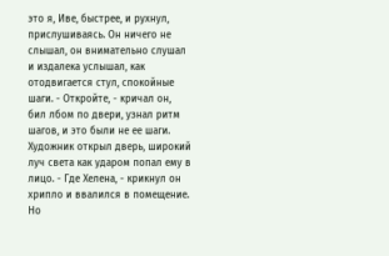это я, Иве, быстрее, и рухнул, прислушиваясь. Он ничего не слышал, он внимательно слушал и издалека услышал, как отодвигается стул, спокойные шаги. - Откройте, - кричал он, бил лбом по двери, узнал ритм шагов, и это были не ее шаги. Художник открыл дверь, широкий луч света как ударом попал ему в лицо. - Где Хелена, - крикнул он хрипло и ввалился в помещение. Но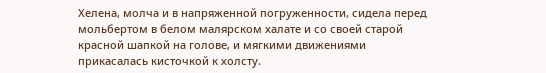Хелена, молча и в напряженной погруженности, сидела перед мольбертом в белом малярском халате и со своей старой красной шапкой на голове, и мягкими движениями прикасалась кисточкой к холсту.